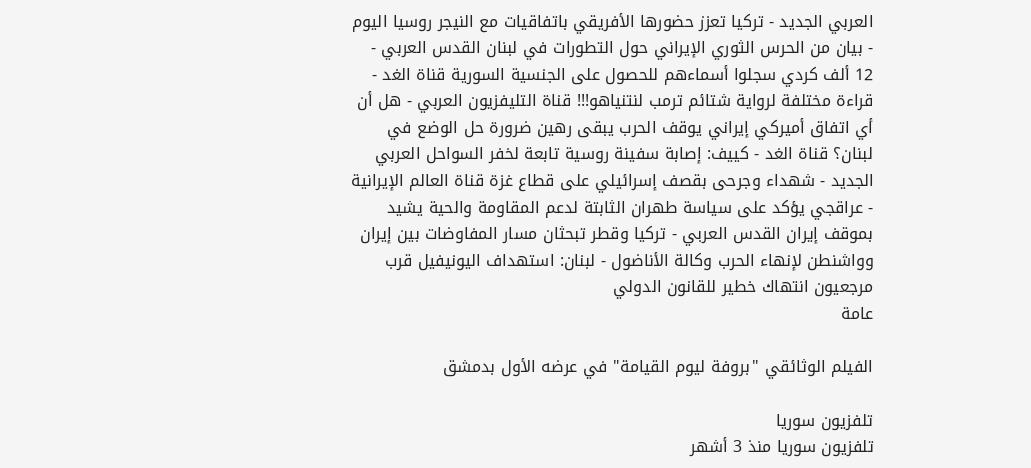العربي الجديد - تركيا تعزز حضورها الأفريقي باتفاقيات مع النيجر روسيا اليوم - بيان من الحرس الثوري الإيراني حول التطورات في لبنان القدس العربي - 12 ألف كردي سجلوا أسماءهم للحصول على الجنسية السورية قناة الغد - قراءة مختلفة لرواية شتائم ترمب لنتنياهو!!! قناة التليفزيون العربي - هل أن أي اتفاق أميركي إيراني يوقف الحرب يبقى رهين ضرورة حل الوضع في لبنان؟ قناة الغد - كييف: إصابة سفينة روسية تابعة لخفر السواحل العربي الجديد - شهداء وجرحى بقصف إسرائيلي على قطاع غزة قناة العالم الإيرانية - عراقجي یؤکد على سياسة طهران الثابتة لدعم المقاومة والحية يشيد بموقف إيران القدس العربي - تركيا وقطر تبحثان مسار المفاوضات بين إيران وواشنطن لإنهاء الحرب وكالة الأناضول - لبنان: استهداف اليونيفيل قرب مرجعيون انتهاك خطير للقانون الدولي
عامة

الفيلم الوثائقي "بروفة ليوم القيامة" في عرضه الأول بدمشق

تلفزيون سوريا
تلفزيون سوريا منذ 3 أشهر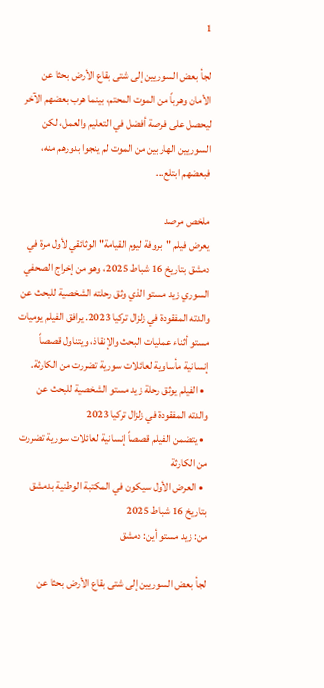1

لجأ بعض السوريين إلى شتى بقاع الأرض بحثا عن الأمان وهرباً من الموت المحتم، بينما هرب بعضهم الآخر ليحصل على فرصة أفضل في التعليم والعمل، لكن السوريين الهاربين من الموت لم ينجوا بدورهم منه، فبعضهم ابتلع...

ملخص مرصد
يعرض فيلم "بروفة ليوم القيامة" الوثائقي لأول مرة في دمشق بتاريخ 16 شباط 2025، وهو من إخراج الصحفي السوري زيد مستو الذي وثق رحلته الشخصية للبحث عن والدته المفقودة في زلزال تركيا 2023. يرافق الفيلم يوميات مستو أثناء عمليات البحث والإنقاذ، ويتناول قصصاً إنسانية مأساوية لعائلات سورية تضررت من الكارثة.
  • الفيلم يوثق رحلة زيد مستو الشخصية للبحث عن والدته المفقودة في زلزال تركيا 2023
  • يتضمن الفيلم قصصاً إنسانية لعائلات سورية تضررت من الكارثة
  • العرض الأول سيكون في المكتبة الوطنية بدمشق بتاريخ 16 شباط 2025
من: زيد مستو أين: دمشق

لجأ بعض السوريين إلى شتى بقاع الأرض بحثا عن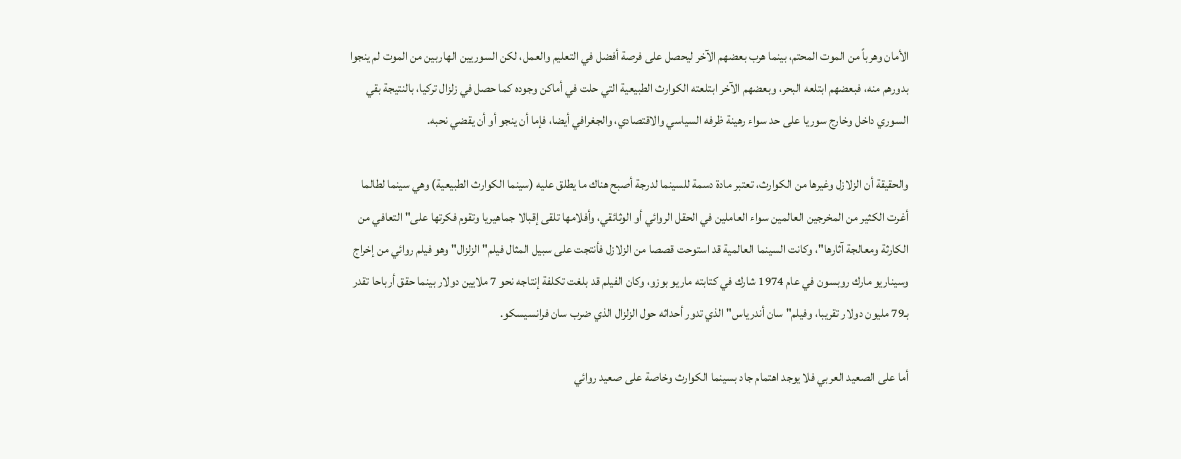الأمان وهرباً من الموت المحتم، بينما هرب بعضهم الآخر ليحصل على فرصة أفضل في التعليم والعمل، لكن السوريين الهاربين من الموت لم ينجوا بدورهم منه، فبعضهم ابتلعه البحر، وبعضهم الآخر ابتلعته الكوارث الطبيعية التي حلت في أماكن وجوده كما حصل في زلزال تركيا، بالنتيجة بقي السوري داخل وخارج سوريا على حد سواء رهينة ظرفه السياسي والاقتصادي، والجغرافي أيضا، فإما أن ينجو أو أن يقضي نحبه.

والحقيقة أن الزلازل وغيرها من الكوارث، تعتبر مادة دسمة للسينما لدرجة أصبح هناك ما يطلق عليه (سينما الكوارث الطبيعية) وهي سينما لطالما أغرت الكثير من المخرجين العالمين سواء العاملين في الحقل الروائي أو الوثائقي، وأفلامها تلقى إقبالا جماهيريا وتقوم فكرتها على" التعافي من الكارثة ومعالجة آثارها"، وكانت السينما العالمية قد استوحت قصصا من الزلازل فأنتجت على سبيل المثال فيلم" الزلزال" وهو فيلم روائي من إخراج وسيناريو مارك روبسون في عام 1974 شارك في كتابته ماريو بوزو، وكان الفيلم قد بلغت تكلفة إنتاجه نحو 7 ملايين دولار بينما حقق أرباحا تقدر بـ79 مليون دولار تقريبا، وفيلم" سان أندرياس" الذي تدور أحداثه حول الزلزال الذي ضرب سان فرانسيسكو.

أما على الصعيد العربي فلا يوجد اهتمام جاد بسينما الكوارث وخاصة على صعيد روائي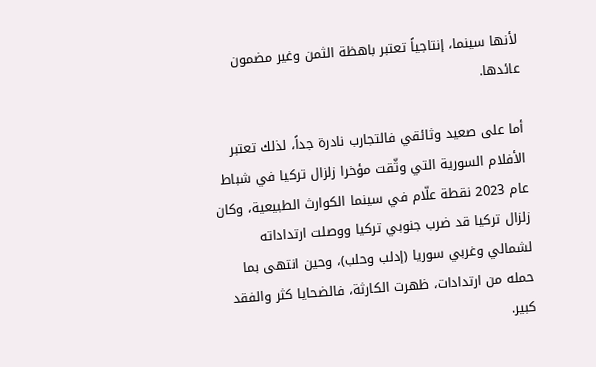لأنها سينما، إنتاجياً تعتبر باهظة الثمن وغير مضمون عائدها.

أما على صعيد وثائقي فالتجارب نادرة جداً، لذلك تعتبر الأفلام السورية التي وثّقت مؤخرا زلزال تركيا في شباط عام 2023 نقطة علّام في سينما الكوارث الطبيعية، وكان زلزال تركيا قد ضرب جنوبي تركيا ووصلت ارتداداته لشمالي وغربي سوريا (إدلب وحلب)، وحين انتهى بما حمله من ارتدادات، ظهرت الكارثة، فالضحايا كثر والفقد كبير.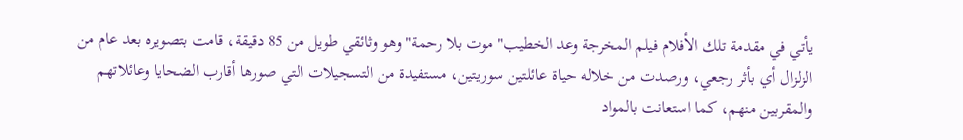يأتي في مقدمة تلك الأفلام فيلم المخرجة وعد الخطيب" موت بلا رحمة" وهو وثائقي طويل من 85 دقيقة، قامت بتصويره بعد عام من الزلزال أي بأثر رجعي، ورصدت من خلاله حياة عائلتين سوريتين، مستفيدة من التسجيلات التي صورها أقارب الضحايا وعائلاتهم والمقربين منهم، كما استعانت بالمواد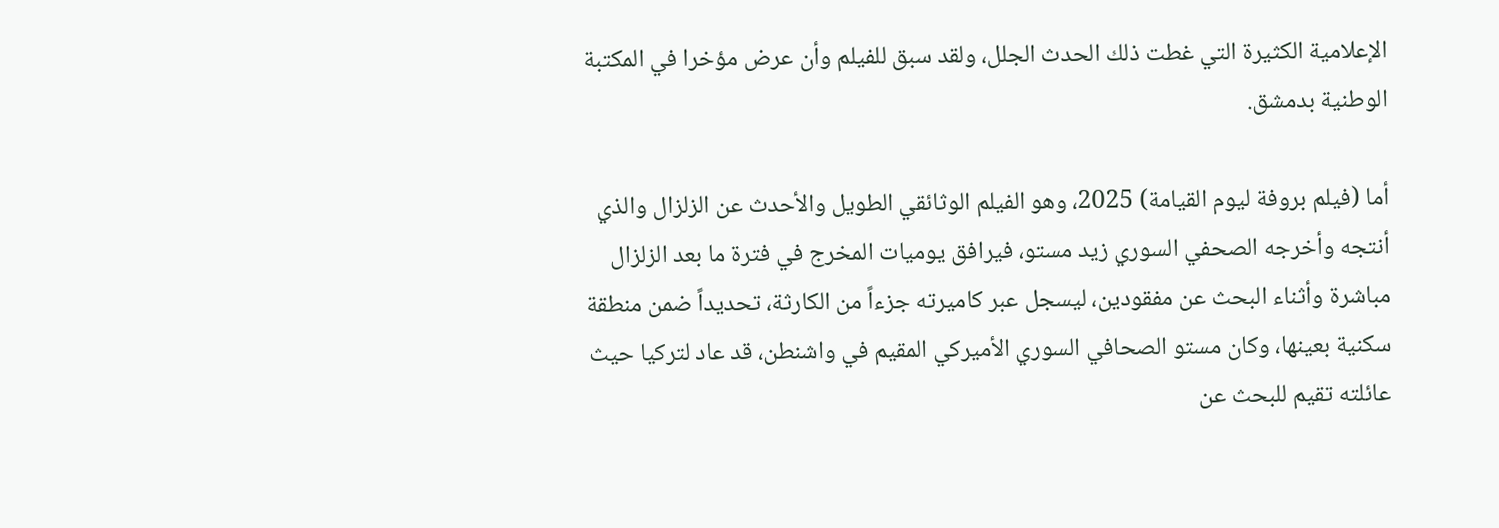الإعلامية الكثيرة التي غطت ذلك الحدث الجلل، ولقد سبق للفيلم وأن عرض مؤخرا في المكتبة الوطنية بدمشق.

أما (فيلم بروفة ليوم القيامة) 2025، وهو الفيلم الوثائقي الطويل والأحدث عن الزلزال والذي أنتجه وأخرجه الصحفي السوري زيد مستو، فيرافق يوميات المخرج في فترة ما بعد الزلزال مباشرة وأثناء البحث عن مفقودين، ليسجل عبر كاميرته جزءاً من الكارثة، تحديداً ضمن منطقة سكنية بعينها، وكان مستو الصحافي السوري الأميركي المقيم في واشنطن، قد عاد لتركيا حيث عائلته تقيم للبحث عن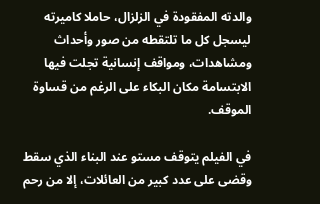والدته المفقودة في الزلزال، حاملا كاميرته ليسجل كل ما تلتقطه من صور وأحداث ومشاهدات، ومواقف إنسانية تجلت فيها الابتسامة مكان البكاء على الرغم من قساوة الموقف.

في الفيلم يتوقف مستو عند البناء الذي سقط وقضى على عدد كبير من العائلات، إلا من رحم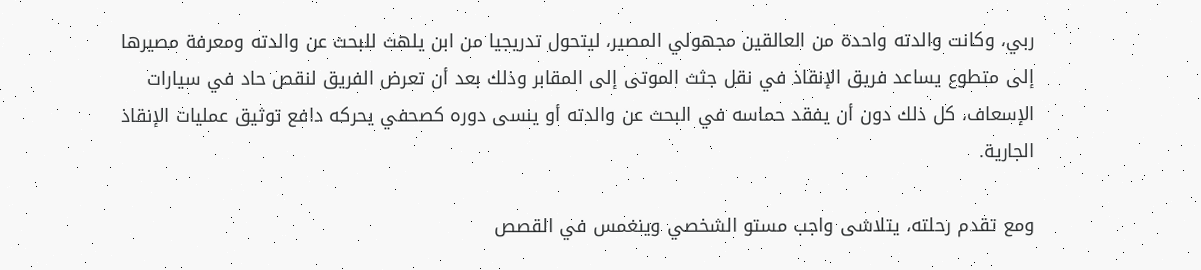ربي، وكانت والدته واحدة من العالقين مجهولي المصير، ليتحول تدريجيا من ابن يلهث للبحث عن والدته ومعرفة مصيرها إلى متطوع يساعد فريق الإنقاذ في نقل جثث الموتى إلى المقابر وذلك بعد أن تعرض الفريق لنقص حاد في سيارات الإسعاف، كل ذلك دون أن يفقد حماسه في البحث عن والدته أو ينسى دوره كصحفي يحركه دافع توثيق عمليات الإنقاذ الجارية.

ومع تقدم رحلته، يتلاشى واجب مستو الشخصي وينغمس في القصص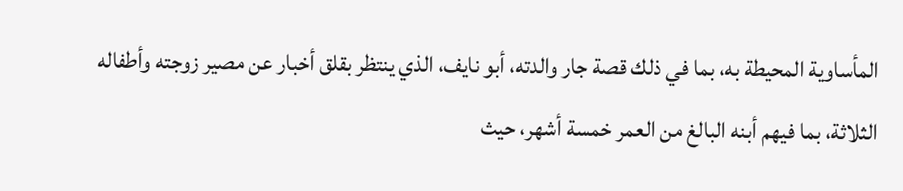المأساوية المحيطة به، بما في ذلك قصة جار والدته، أبو نايف، الذي ينتظر بقلق أخبار عن مصير زوجته وأطفاله الثلاثة، بما فيهم أبنه البالغ من العمر خمسة أشهر، حيث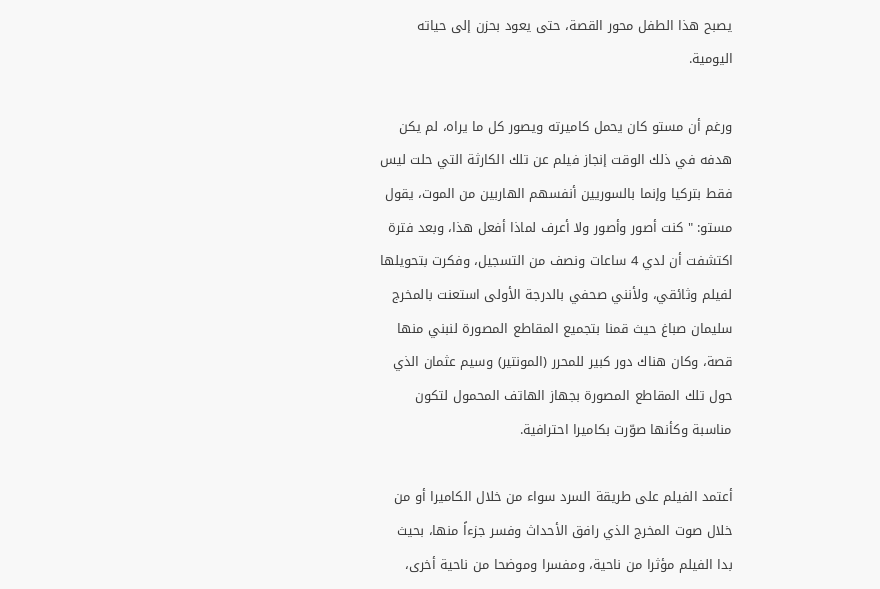يصبح هذا الطفل محور القصة، حتى يعود بحزن إلى حياته اليومية.

ورغم أن مستو كان يحمل كاميرته ويصور كل ما يراه، لم يكن هدفه في ذلك الوقت إنجاز فيلم عن تلك الكارثة التي حلت ليس فقط بتركيا وإنما بالسوريين أنفسهم الهاربين من الموت، يقول مستو: " كنت أصور وأصور ولا أعرف لماذا أفعل هذا، وبعد فترة اكتشفت أن لدي 4 ساعات ونصف من التسجيل، وفكرت بتحويلها لفيلم وثائقي، ولأنني صحفي بالدرجة الأولى استعنت بالمخرج سليمان صباغ حيث قمنا بتجميع المقاطع المصورة لنبني منها قصة، وكان هناك دور كبير للمحرر (المونتير) وسيم عثمان الذي حول تلك المقاطع المصورة بجهاز الهاتف المحمول لتكون مناسبة وكأنها صوّرت بكاميرا احترافية.

أعتمد الفيلم على طريقة السرد سواء من خلال الكاميرا أو من خلال صوت المخرج الذي رافق الأحداث وفسر جزءاً منها، بحيث بدا الفيلم مؤثرا من ناحية، ومفسرا وموضحا من ناحية أخرى،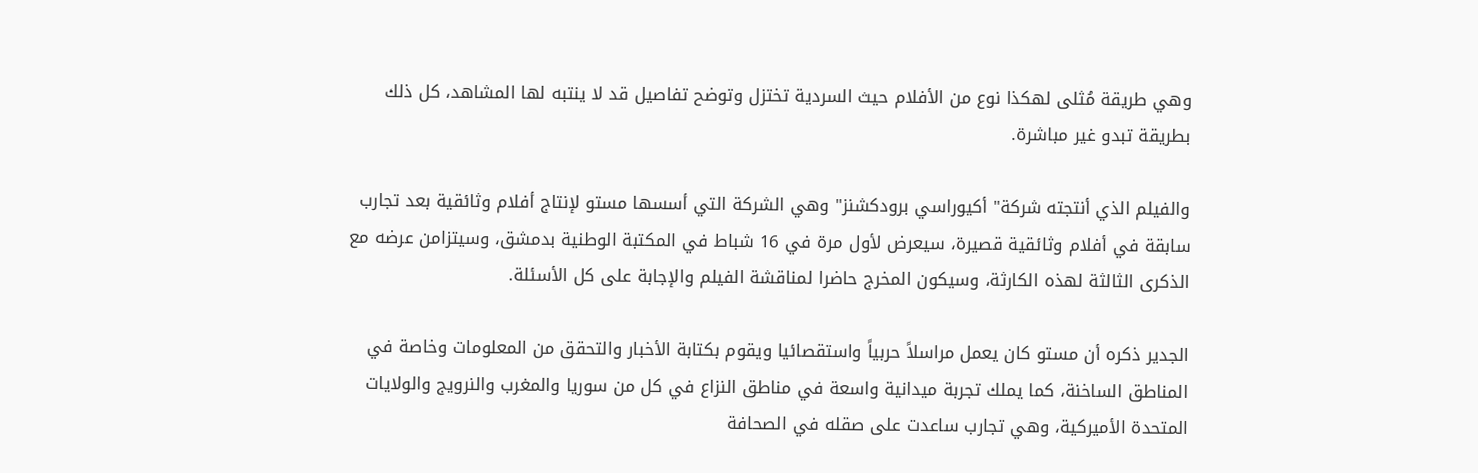وهي طريقة مُثلى لهكذا نوع من الأفلام حيث السردية تختزل وتوضح تفاصيل قد لا ينتبه لها المشاهد، كل ذلك بطريقة تبدو غير مباشرة.

والفيلم الذي أنتجته شركة" أكيوراسي برودكشنز" وهي الشركة التي أسسها مستو لإنتاج أفلام وثائقية بعد تجارب سابقة في أفلام وثائقية قصيرة، سيعرض لأول مرة في 16 شباط في المكتبة الوطنية بدمشق، وسيتزامن عرضه مع الذكرى الثالثة لهذه الكارثة، وسيكون المخرج حاضرا لمناقشة الفيلم والإجابة على كل الأسئلة.

الجدير ذكره أن مستو كان يعمل مراسلاً حربياً واستقصائيا ويقوم بكتابة الأخبار والتحقق من المعلومات وخاصة في المناطق الساخنة، كما يملك تجربة ميدانية واسعة في مناطق النزاع في كل من سوريا والمغرب والنرويج والولايات المتحدة الأميركية، وهي تجارب ساعدت على صقله في الصحافة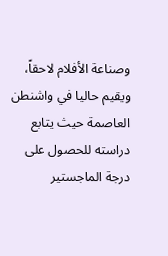وصناعة الأفلام لاحقاً، ويقيم حاليا في واشنطن العاصمة حيث يتابع دراسته للحصول على درجة الماجستير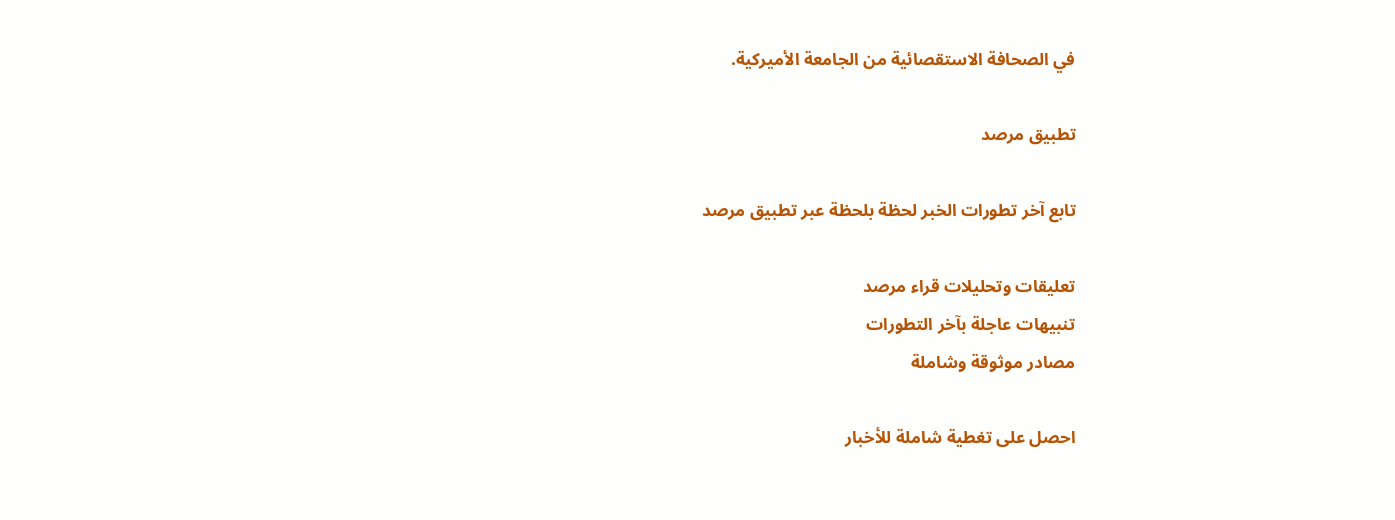في الصحافة الاستقصائية من الجامعة الأميركية.

تطبيق مرصد

تابع آخر تطورات الخبر لحظة بلحظة عبر تطبيق مرصد

تعليقات وتحليلات قراء مرصد
تنبيهات عاجلة بآخر التطورات
مصادر موثوقة وشاملة

احصل على تغطية شاملة للأخبار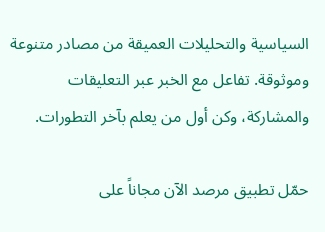السياسية والتحليلات العميقة من مصادر متنوعة وموثوقة. تفاعل مع الخبر عبر التعليقات والمشاركة، وكن أول من يعلم بآخر التطورات.

حمّل تطبيق مرصد الآن مجاناً على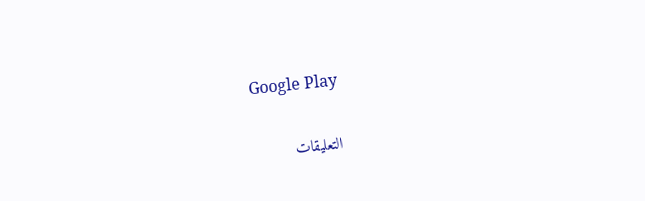Google Play

التعليقات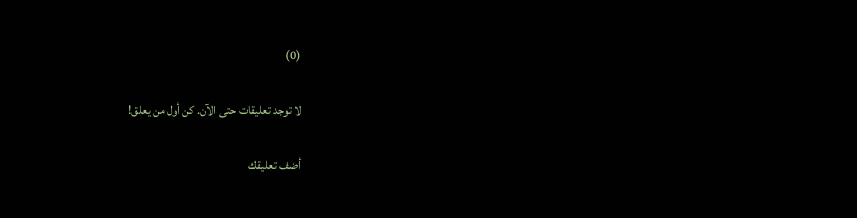(0)

لا توجد تعليقات حتى الآن. كن أول من يعلق!

أضف تعليقك